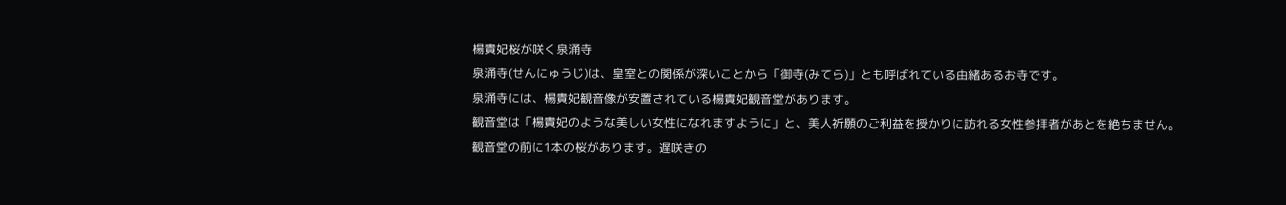楊貴妃桜が咲く泉涌寺
泉涌寺(せんにゅうじ)は、皇室との関係が深いことから「御寺(みてら)」とも呼ばれている由緒あるお寺です。
泉涌寺には、楊貴妃観音像が安置されている楊貴妃観音堂があります。
観音堂は「楊貴妃のような美しい女性になれますように」と、美人祈願のご利益を授かりに訪れる女性参拝者があとを絶ちません。
観音堂の前に1本の桜があります。遅咲きの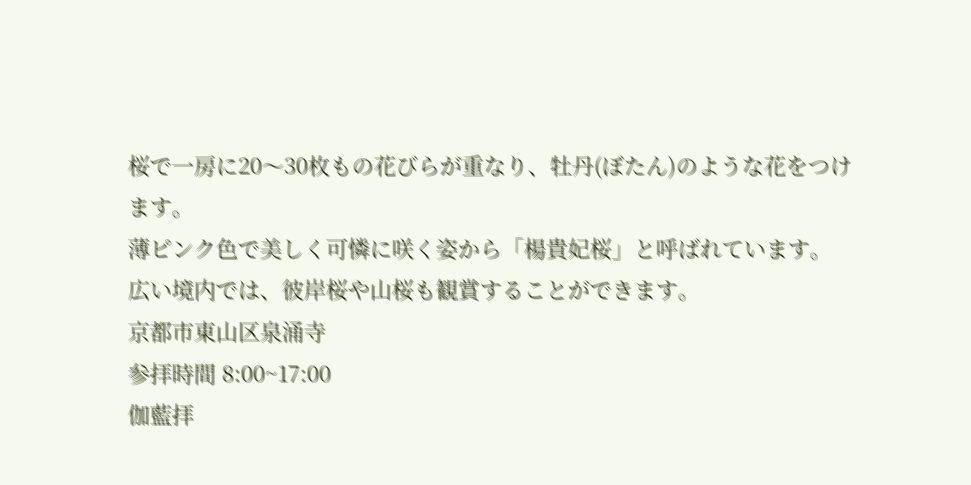桜で一房に20〜30枚もの花びらが重なり、牡丹(ぼたん)のような花をつけます。
薄ピンク色で美しく可憐に咲く姿から「楊貴妃桜」と呼ばれています。
広い境内では、彼岸桜や山桜も観賞することができます。
京都市東山区泉涌寺
参拝時間 8:00~17:00
伽藍拝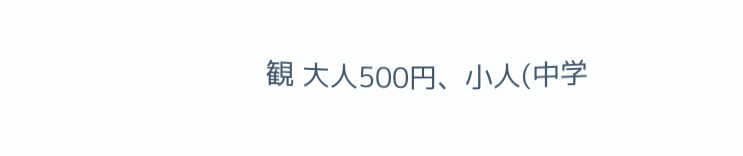観 大人500円、小人(中学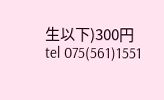生以下)300円
tel 075(561)1551